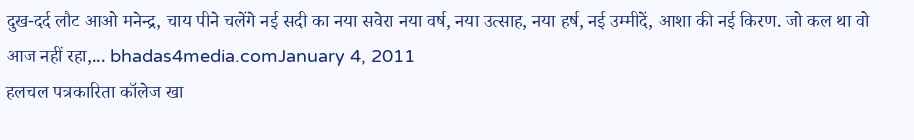दुख-दर्द लौट आओ मनेन्द्र, चाय पीने चलेंगे नई सदी का नया सवेरा नया वर्ष, नया उत्साह, नया हर्ष, नई उम्मीदें, आशा की नई किरण. जो कल था वो आज नहीं रहा,... bhadas4media.comJanuary 4, 2011
हलचल पत्रकारिता कॉलेज खा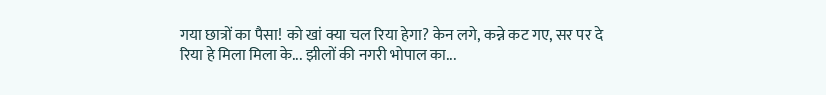गया छात्रों का पैसा! को खां क्या चल रिया हेगा? केन लगे, कन्ने कट गए, सर पर दे रिया हे मिला मिला के... झीलों की नगरी भोपाल का...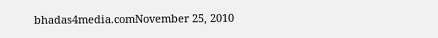bhadas4media.comNovember 25, 2010